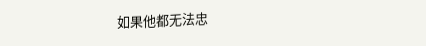如果他都无法忠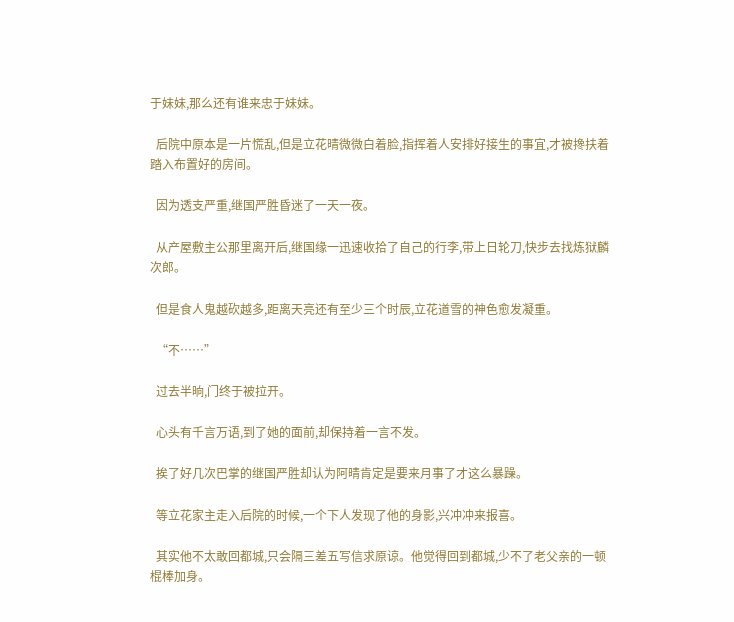于妹妹,那么还有谁来忠于妹妹。

  后院中原本是一片慌乱,但是立花晴微微白着脸,指挥着人安排好接生的事宜,才被搀扶着踏入布置好的房间。

  因为透支严重,继国严胜昏迷了一天一夜。

  从产屋敷主公那里离开后,继国缘一迅速收拾了自己的行李,带上日轮刀,快步去找炼狱麟次郎。

  但是食人鬼越砍越多,距离天亮还有至少三个时辰,立花道雪的神色愈发凝重。

  “不……”

  过去半晌,门终于被拉开。

  心头有千言万语,到了她的面前,却保持着一言不发。

  挨了好几次巴掌的继国严胜却认为阿晴肯定是要来月事了才这么暴躁。

  等立花家主走入后院的时候,一个下人发现了他的身影,兴冲冲来报喜。

  其实他不太敢回都城,只会隔三差五写信求原谅。他觉得回到都城,少不了老父亲的一顿棍棒加身。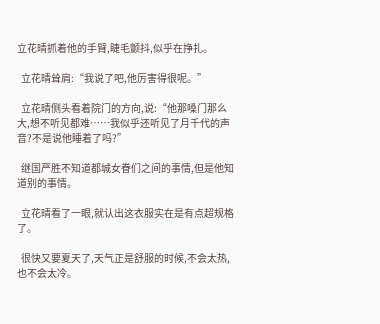立花晴抓着他的手臂,睫毛颤抖,似乎在挣扎。

  立花晴耸肩:“我说了吧,他厉害得很呢。”

  立花晴侧头看着院门的方向,说:“他那嗓门那么大,想不听见都难……我似乎还听见了月千代的声音?不是说他睡着了吗?”

  继国严胜不知道都城女眷们之间的事情,但是他知道别的事情。

  立花晴看了一眼,就认出这衣服实在是有点超规格了。

  很快又要夏天了,天气正是舒服的时候,不会太热,也不会太冷。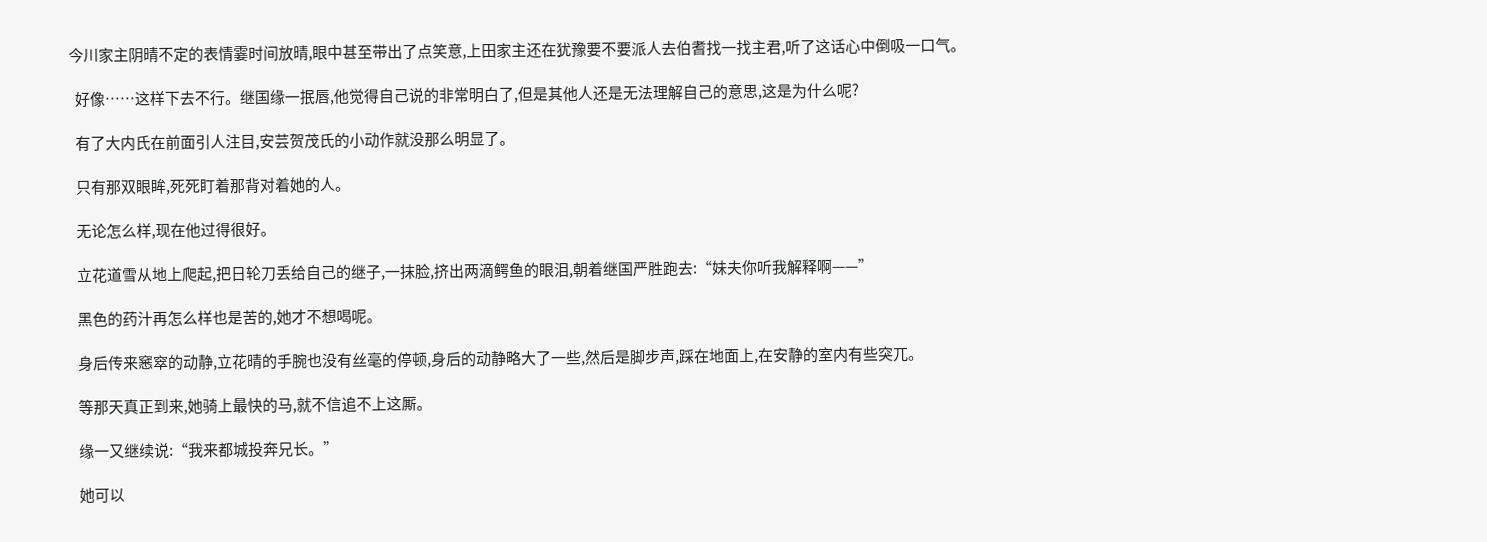今川家主阴晴不定的表情霎时间放晴,眼中甚至带出了点笑意,上田家主还在犹豫要不要派人去伯耆找一找主君,听了这话心中倒吸一口气。

  好像……这样下去不行。继国缘一抿唇,他觉得自己说的非常明白了,但是其他人还是无法理解自己的意思,这是为什么呢?

  有了大内氏在前面引人注目,安芸贺茂氏的小动作就没那么明显了。

  只有那双眼眸,死死盯着那背对着她的人。

  无论怎么样,现在他过得很好。

  立花道雪从地上爬起,把日轮刀丢给自己的继子,一抹脸,挤出两滴鳄鱼的眼泪,朝着继国严胜跑去:“妹夫你听我解释啊——”

  黑色的药汁再怎么样也是苦的,她才不想喝呢。

  身后传来窸窣的动静,立花晴的手腕也没有丝毫的停顿,身后的动静略大了一些,然后是脚步声,踩在地面上,在安静的室内有些突兀。

  等那天真正到来,她骑上最快的马,就不信追不上这厮。

  缘一又继续说:“我来都城投奔兄长。”

  她可以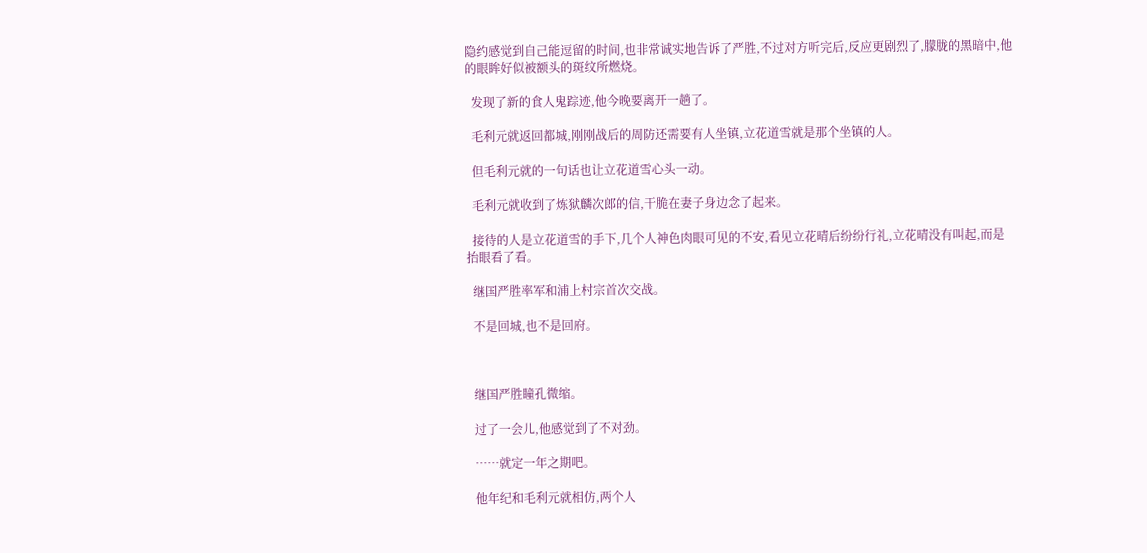隐约感觉到自己能逗留的时间,也非常诚实地告诉了严胜,不过对方听完后,反应更剧烈了,朦胧的黑暗中,他的眼眸好似被额头的斑纹所燃烧。

  发现了新的食人鬼踪迹,他今晚要离开一趟了。

  毛利元就返回都城,刚刚战后的周防还需要有人坐镇,立花道雪就是那个坐镇的人。

  但毛利元就的一句话也让立花道雪心头一动。

  毛利元就收到了炼狱麟次郎的信,干脆在妻子身边念了起来。

  接待的人是立花道雪的手下,几个人神色肉眼可见的不安,看见立花晴后纷纷行礼,立花晴没有叫起,而是抬眼看了看。

  继国严胜率军和浦上村宗首次交战。

  不是回城,也不是回府。



  继国严胜瞳孔微缩。

  过了一会儿,他感觉到了不对劲。

  ……就定一年之期吧。

  他年纪和毛利元就相仿,两个人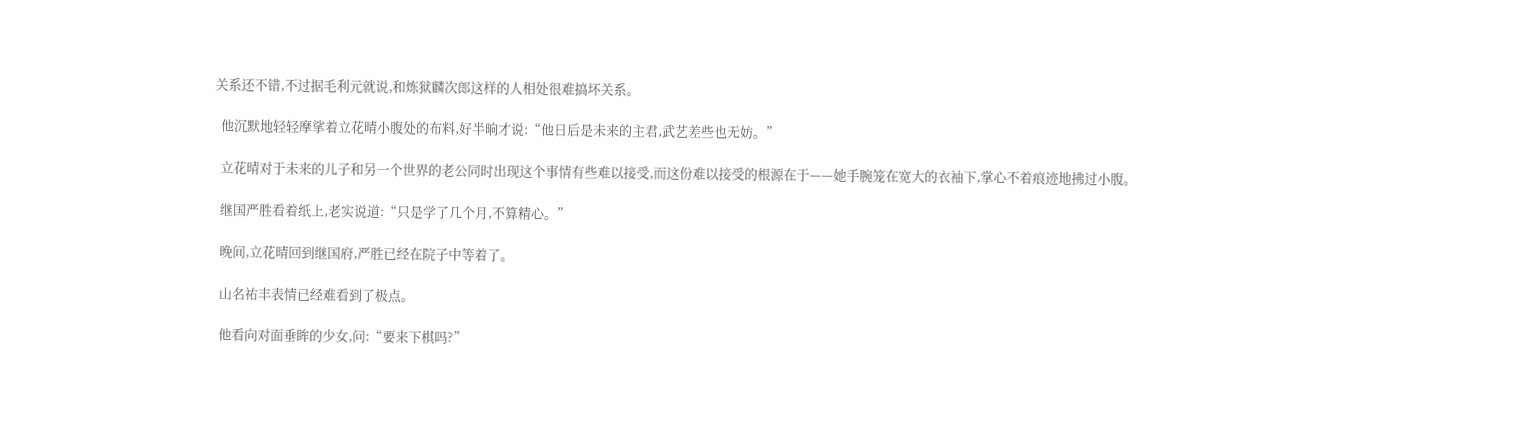关系还不错,不过据毛利元就说,和炼狱麟次郎这样的人相处很难搞坏关系。

  他沉默地轻轻摩挲着立花晴小腹处的布料,好半晌才说:“他日后是未来的主君,武艺差些也无妨。”

  立花晴对于未来的儿子和另一个世界的老公同时出现这个事情有些难以接受,而这份难以接受的根源在于——她手腕笼在宽大的衣袖下,掌心不着痕迹地拂过小腹。

  继国严胜看着纸上,老实说道:“只是学了几个月,不算精心。”

  晚间,立花晴回到继国府,严胜已经在院子中等着了。

  山名祐丰表情已经难看到了极点。

  他看向对面垂眸的少女,问:“要来下棋吗?”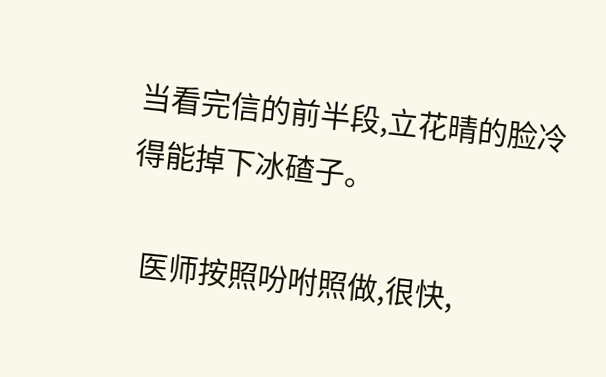当看完信的前半段,立花晴的脸冷得能掉下冰碴子。

  医师按照吩咐照做,很快,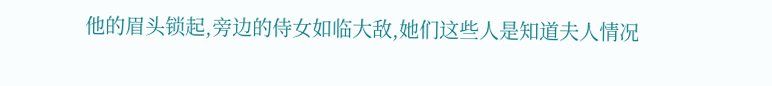他的眉头锁起,旁边的侍女如临大敌,她们这些人是知道夫人情况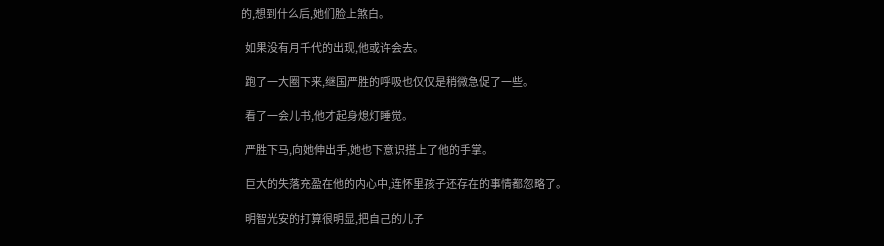的,想到什么后,她们脸上煞白。

  如果没有月千代的出现,他或许会去。

  跑了一大圈下来,继国严胜的呼吸也仅仅是稍微急促了一些。

  看了一会儿书,他才起身熄灯睡觉。

  严胜下马,向她伸出手,她也下意识搭上了他的手掌。

  巨大的失落充盈在他的内心中,连怀里孩子还存在的事情都忽略了。

  明智光安的打算很明显,把自己的儿子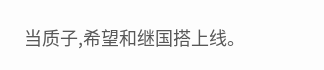当质子,希望和继国搭上线。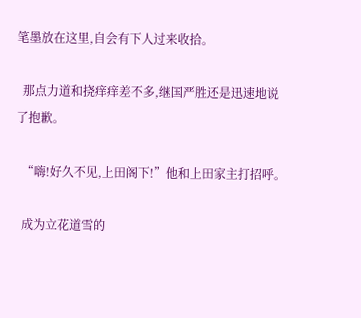笔墨放在这里,自会有下人过来收拾。

  那点力道和挠痒痒差不多,继国严胜还是迅速地说了抱歉。

  “嗨!好久不见,上田阁下!”他和上田家主打招呼。

  成为立花道雪的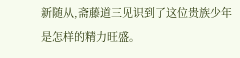新随从,斋藤道三见识到了这位贵族少年是怎样的精力旺盛。